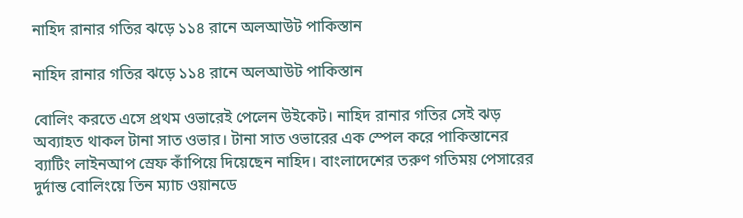নাহিদ রানার গতির ঝড়ে ১১৪ রানে অলআউট পাকিস্তান

নাহিদ রানার গতির ঝড়ে ১১৪ রানে অলআউট পাকিস্তান

বোলিং করতে এসে প্রথম ওভারেই পেলেন উইকেট। নাহিদ রানার গতির সেই ঝড় অব্যাহত থাকল টানা সাত ওভার। টানা সাত ওভারের এক স্পেল করে পাকিস্তানের ব্যাটিং লাইনআপ স্রেফ কাঁপিয়ে দিয়েছেন নাহিদ। বাংলাদেশের তরুণ গতিময় পেসারের দুর্দান্ত বোলিংয়ে তিন ম্যাচ ওয়ানডে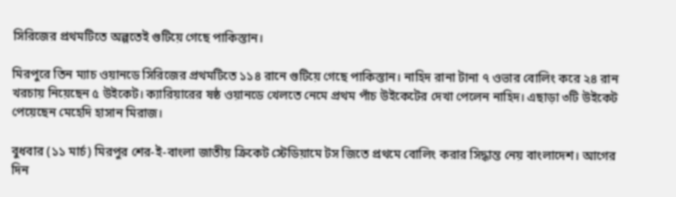সিরিজের প্রথমটিতে অল্পতেই গুটিয়ে গেছে পাকিস্তান।

মিরপুরে তিন ম্যাচ ওয়ানডে সিরিজের প্রথমটিতে ১১৪ রানে গুটিয়ে গেছে পাকিস্তান। নাহিদ রানা টানা ৭ ওভার বোলিং করে ২৪ রান খরচায় নিয়েছেন ৫ উইকেট। ক্যারিয়ারের ষষ্ঠ ওয়ানডে খেলতে নেমে প্রথম পাঁচ উইকেটের দেখা পেলেন নাহিদ। এছাড়া ৩টি উইকেট পেয়েছেন মেহেদি হাসান মিরাজ।

বুধবার (১১ মার্চ) মিরপুর শের-ই-বাংলা জাতীয় ক্রিকেট স্টেডিয়ামে টস জিতে প্রথমে বোলিং করার সিদ্ধান্ত নেয় বাংলাদেশ। আগের দিন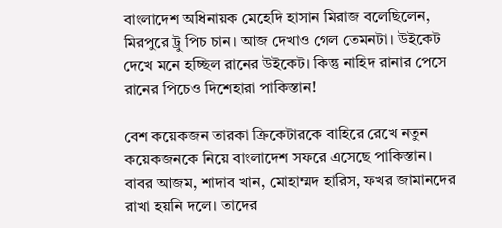বাংলাদেশ অধিনায়ক মেহেদি হাসান মিরাজ বলেছিলেন, মিরপুরে ট্রু পিচ চান। আজ দেখাও গেল তেমনটা। উইকেট দেখে মনে হচ্ছিল রানের উইকেট। কিন্তু নাহিদ রানার পেসে রানের পিচেও দিশেহারা পাকিস্তান!

বেশ কয়েকজন তারকা ক্রিকেটারকে বাহিরে রেখে নতুন কয়েকজনকে নিয়ে বাংলাদেশ সফরে এসেছে পাকিস্তান। বাবর আজম, শাদাব খান, মোহাম্মদ হারিস, ফখর জামানদের রাখা হয়নি দলে। তাদের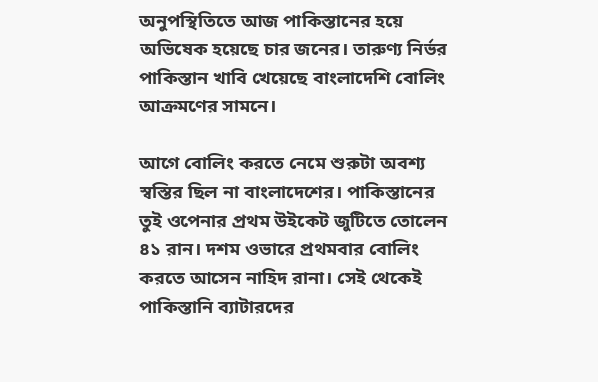অনুপস্থিতিতে আজ পাকিস্তানের হয়ে অভিষেক হয়েছে চার জনের। তারুণ্য নির্ভর পাকিস্তান খাবি খেয়েছে বাংলাদেশি বোলিং আক্রমণের সামনে।

আগে বোলিং করতে নেমে শুরুটা অবশ্য স্বস্তির ছিল না বাংলাদেশের। পাকিস্তানের তুই ওপেনার প্রথম উইকেট জুটিতে তোলেন ৪১ রান। দশম ওভারে প্রথমবার বোলিং করতে আসেন নাহিদ রানা। সেই থেকেই পাকিস্তানি ব্যাটারদের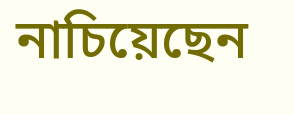নাচিয়েছেন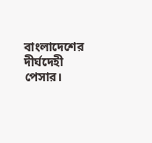বাংলাদেশের দীর্ঘদেহী পেসার।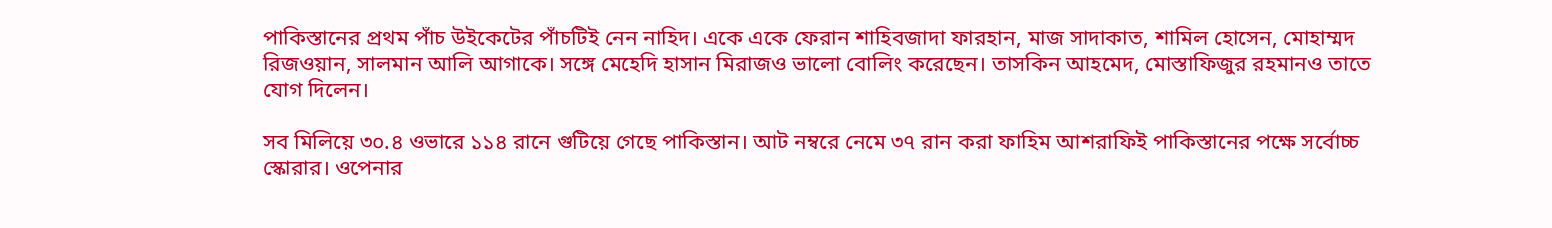পাকিস্তানের প্রথম পাঁচ উইকেটের পাঁচটিই নেন নাহিদ। একে একে ফেরান শাহিবজাদা ফারহান, মাজ সাদাকাত, শামিল হোসেন, মোহাম্মদ রিজওয়ান, সালমান আলি আগাকে। সঙ্গে মেহেদি হাসান মিরাজও ভালো বোলিং করেছেন। তাসকিন আহমেদ, মোস্তাফিজুর রহমানও তাতে যোগ দিলেন।

সব মিলিয়ে ৩০.৪ ওভারে ১১৪ রানে গুটিয়ে গেছে পাকিস্তান। আট নম্বরে নেমে ৩৭ রান করা ফাহিম আশরাফিই পাকিস্তানের পক্ষে সর্বোচ্চ স্কোরার। ওপেনার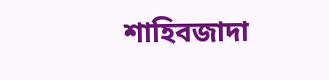শাহিবজাদা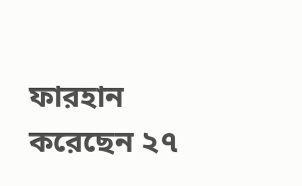ফারহান করেছেন ২৭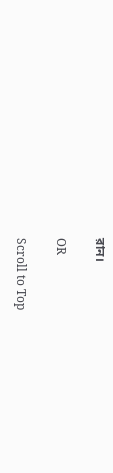রান।

OR

Scroll to Top